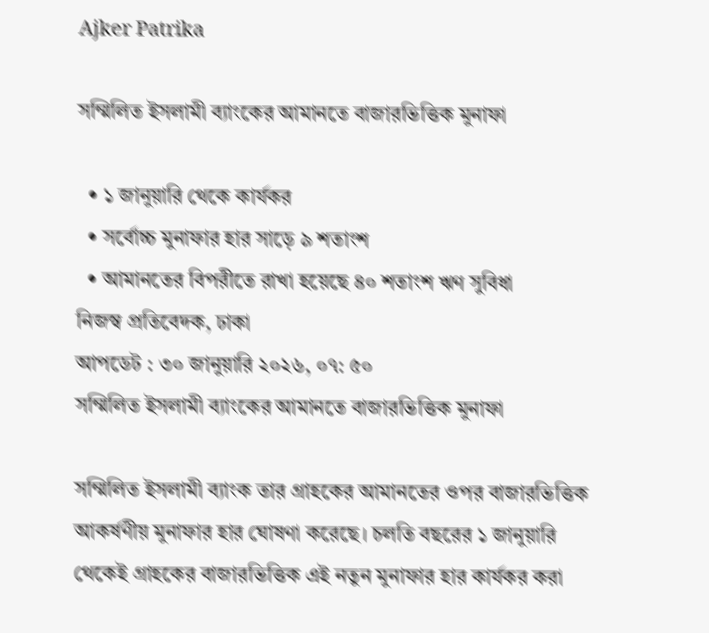Ajker Patrika

সম্মিলিত ইসলামী ব্যাংকের আমানতে বাজারভিত্তিক মুনাফা

  • ১ জানুয়ারি থেকে কার্যকর
  • সর্বোচ্চ মুনাফার হার সাড়ে ৯ শতাংশ
  • আমানতের বিপরীতে রাখা হয়েছে ৪০ শতাংশ ঋণ সুবিধা
নিজস্ব প্রতিবেদক, ঢাকা
আপডেট : ৩০ জানুয়ারি ২০২৬, ০৭: ৫০
সম্মিলিত ইসলামী ব্যাংকের আমানতে বাজারভিত্তিক মুনাফা

সম্মিলিত ইসলামী ব্যাংক তার গ্রাহকের আমানতের ওপর বাজারভিত্তিক আকর্ষণীয় মুনাফার হার ঘোষণা করেছে। চলতি বছরের ১ জানুয়ারি থেকেই গ্রাহকের বাজারভিত্তিক এই নতুন মুনাফার হার কার্যকর করা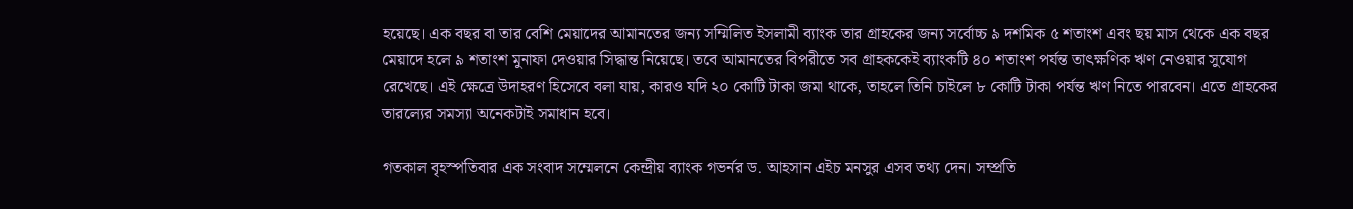হয়েছে। এক বছর বা তার বেশি মেয়াদের আমানতের জন্য সম্মিলিত ইসলামী ব্যাংক তার গ্রাহকের জন্য সর্বোচ্চ ৯ দশমিক ৫ শতাংশ এবং ছয় মাস থেকে এক বছর মেয়াদে হলে ৯ শতাংশ মুনাফা দেওয়ার সিদ্ধান্ত নিয়েছে। তবে আমানতের বিপরীতে সব গ্রাহককেই ব্যাংকটি ৪০ শতাংশ পর্যন্ত তাৎক্ষণিক ঋণ নেওয়ার সুযোগ রেখেছে। এই ক্ষেত্রে উদাহরণ হিসেবে বলা যায়, কারও যদি ২০ কোটি টাকা জমা থাকে, তাহলে তিনি চাইলে ৮ কোটি টাকা পর্যন্ত ঋণ নিতে পারবেন। এতে গ্রাহকের তারল্যের সমস্যা অনেকটাই সমাধান হবে।

গতকাল বৃহস্পতিবার এক সংবাদ সম্মেলনে কেন্দ্রীয় ব্যাংক গভর্নর ড. আহসান এইচ মনসুর এসব তথ্য দেন। সম্প্রতি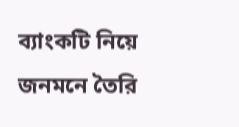ব্যাংকটি নিয়ে জনমনে তৈরি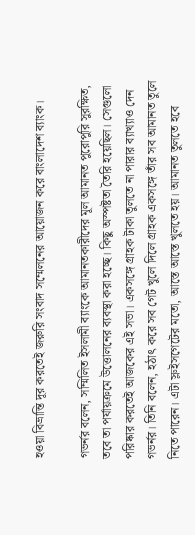হওয়া বিভ্রান্তি দূর করতেই জরুরি সংবাদ সম্মেলনের আয়োজন করে বাংলাদেশ ব্যাংক।

গভর্নর বলেন, সম্মিলিত ইসলামী ব্যাংকে আমানতকারীদের মূল আমানত পুরোপুরি সুরক্ষিত, তবে তা পর্যায়ক্রমে উত্তোলনের ব্যবস্থা করা হচ্ছে। কিছু অস্পষ্টতা তৈরি হয়েছিল। সেগুলো পরিষ্কার করতেই আজকের এই সভা। একসঙ্গে গ্রাহক টাকা তুলতে না পারার ব্যাখ্যাও দেন গভর্নর। তিনি বলেন, হঠাৎ করে সব গেট খুলে দিলে গ্রাহক একসঙ্গে তাঁর সব আমানত তুলে নিতে পারেন। এটা স্লুইসগেটের মতো, আস্তে আস্তে খুলতে হয়। আমানত তুলতে হবে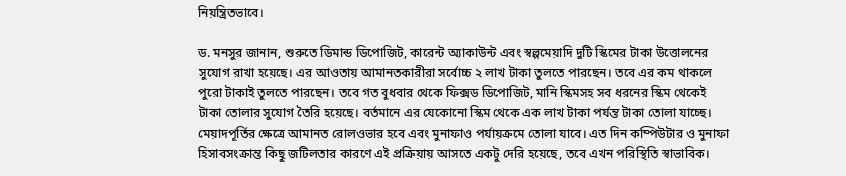নিয়ন্ত্রিতভাবে।

ড. মনসুর জানান, শুরুতে ডিমান্ড ডিপোজিট, কারেন্ট অ্যাকাউন্ট এবং স্বল্পমেয়াদি দুটি স্কিমের টাকা উত্তোলনের সুযোগ রাখা হয়েছে। এর আওতায় আমানতকারীরা সর্বোচ্চ ২ লাখ টাকা তুলতে পারছেন। তবে এর কম থাকলে পুরো টাকাই তুলতে পারছেন। তবে গত বুধবার থেকে ফিক্সড ডিপোজিট, মানি স্কিমসহ সব ধরনের স্কিম থেকেই টাকা তোলার সুযোগ তৈরি হয়েছে। বর্তমানে এর যেকোনো স্কিম থেকে এক লাখ টাকা পর্যন্ত টাকা তোলা যাচ্ছে। মেয়াদপূর্তির ক্ষেত্রে আমানত রোলওভার হবে এবং মুনাফাও পর্যায়ক্রমে তোলা যাবে। এত দিন কম্পিউটার ও মুনাফা হিসাবসংক্রান্ত কিছু জটিলতার কারণে এই প্রক্রিয়ায় আসতে একটু দেরি হয়েছে, তবে এখন পরিস্থিতি স্বাভাবিক।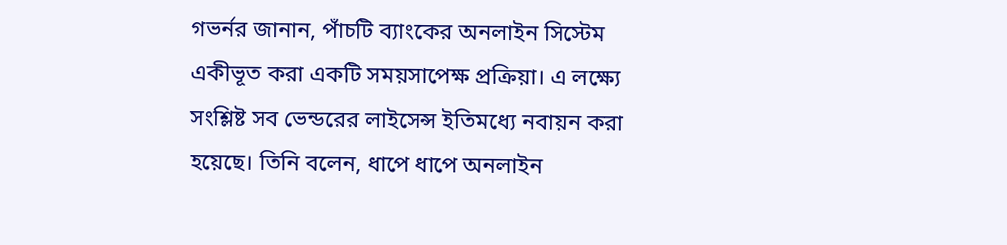গভর্নর জানান, পাঁচটি ব্যাংকের অনলাইন সিস্টেম একীভূত করা একটি সময়সাপেক্ষ প্রক্রিয়া। এ লক্ষ্যে সংশ্লিষ্ট সব ভেন্ডরের লাইসেন্স ইতিমধ্যে নবায়ন করা হয়েছে। তিনি বলেন, ধাপে ধাপে অনলাইন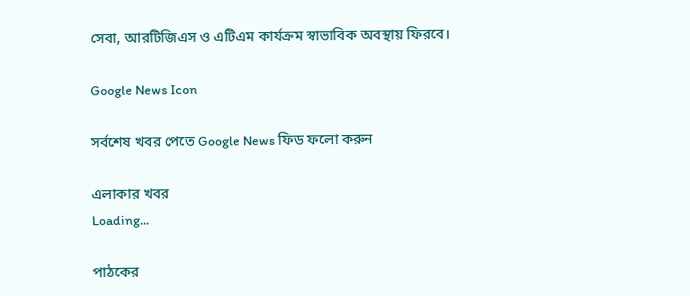সেবা, আরটিজিএস ও এটিএম কার্যক্রম স্বাভাবিক অবস্থায় ফিরবে।

Google News Icon

সর্বশেষ খবর পেতে Google News ফিড ফলো করুন

এলাকার খবর
Loading...

পাঠকের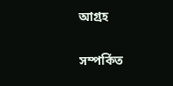আগ্রহ

সম্পর্কিত